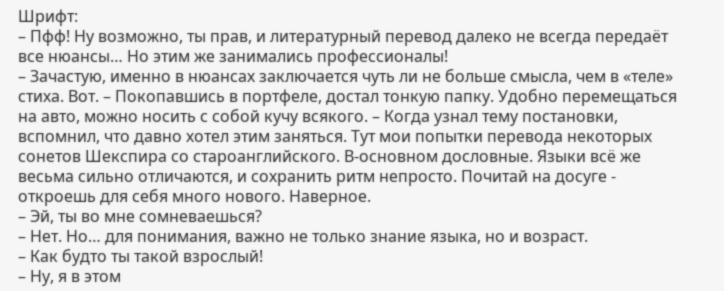Шрифт:
– Пфф! Ну возможно, ты прав, и литературный перевод далеко не всегда передаёт все нюансы… Но этим же занимались профессионалы!
– Зачастую, именно в нюансах заключается чуть ли не больше смысла, чем в «теле» стиха. Вот. – Покопавшись в портфеле, достал тонкую папку. Удобно перемещаться на авто, можно носить с собой кучу всякого. – Когда узнал тему постановки, вспомнил, что давно хотел этим заняться. Тут мои попытки перевода некоторых сонетов Шекспира со староанглийского. В-основном дословные. Языки всё же весьма сильно отличаются, и сохранить ритм непросто. Почитай на досуге - откроешь для себя много нового. Наверное.
– Эй, ты во мне сомневаешься?
– Нет. Но… для понимания, важно не только знание языка, но и возраст.
– Как будто ты такой взрослый!
– Ну, я в этом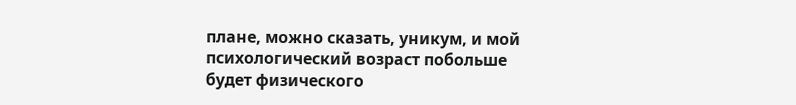плане, можно сказать, уникум, и мой психологический возраст побольше будет физического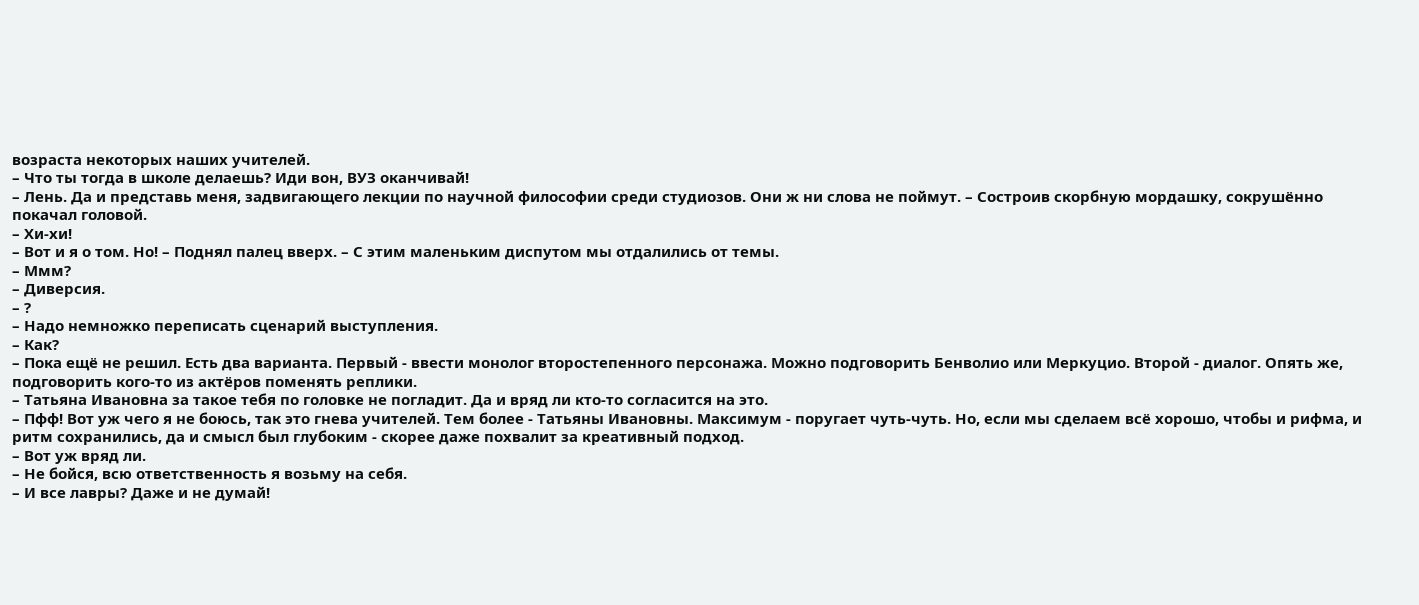возраста некоторых наших учителей.
– Что ты тогда в школе делаешь? Иди вон, ВУЗ оканчивай!
– Лень. Да и представь меня, задвигающего лекции по научной философии среди студиозов. Они ж ни слова не поймут. – Состроив скорбную мордашку, сокрушённо покачал головой.
– Хи-хи!
– Вот и я о том. Но! – Поднял палец вверх. – С этим маленьким диспутом мы отдалились от темы.
– Ммм?
– Диверсия.
– ?
– Надо немножко переписать сценарий выступления.
– Как?
– Пока ещё не решил. Есть два варианта. Первый - ввести монолог второстепенного персонажа. Можно подговорить Бенволио или Меркуцио. Второй - диалог. Опять же, подговорить кого-то из актёров поменять реплики.
– Татьяна Ивановна за такое тебя по головке не погладит. Да и вряд ли кто-то согласится на это.
– Пфф! Вот уж чего я не боюсь, так это гнева учителей. Тем более - Татьяны Ивановны. Максимум - поругает чуть-чуть. Но, если мы сделаем всё хорошо, чтобы и рифма, и ритм сохранились, да и смысл был глубоким - скорее даже похвалит за креативный подход.
– Вот уж вряд ли.
– Не бойся, всю ответственность я возьму на себя.
– И все лавры? Даже и не думай!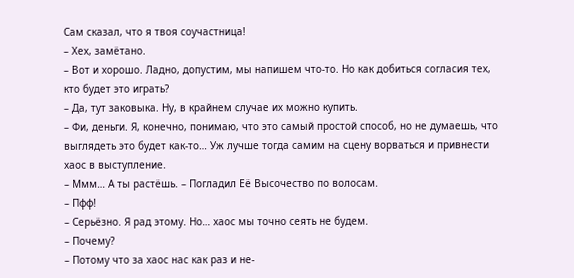Сам сказал, что я твоя соучастница!
– Хех, замётано.
– Вот и хорошо. Ладно, допустим, мы напишем что-то. Но как добиться согласия тех, кто будет это играть?
– Да, тут заковыка. Ну, в крайнем случае их можно купить.
– Фи, деньги. Я, конечно, понимаю, что это самый простой способ, но не думаешь, что выглядеть это будет как-то… Уж лучше тогда самим на сцену ворваться и привнести хаос в выступление.
– Ммм… А ты растёшь. – Погладил Её Высочество по волосам.
– Пфф!
– Серьёзно. Я рад этому. Но… хаос мы точно сеять не будем.
– Почему?
– Потому что за хаос нас как раз и не-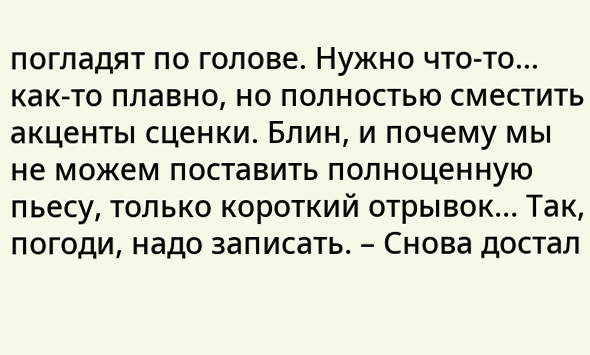погладят по голове. Нужно что-то… как-то плавно, но полностью сместить акценты сценки. Блин, и почему мы не можем поставить полноценную пьесу, только короткий отрывок… Так, погоди, надо записать. – Снова достал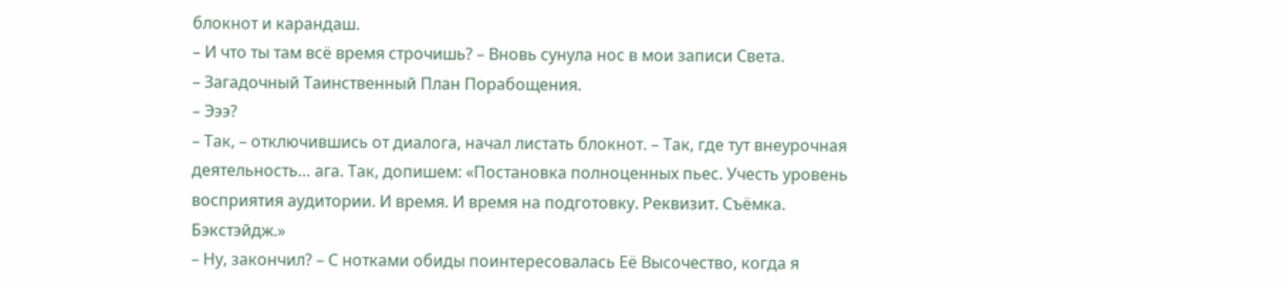блокнот и карандаш.
– И что ты там всё время строчишь? – Вновь сунула нос в мои записи Света.
– Загадочный Таинственный План Порабощения.
– Эээ?
– Так, – отключившись от диалога, начал листать блокнот. – Так, где тут внеурочная деятельность… ага. Так, допишем: «Постановка полноценных пьес. Учесть уровень восприятия аудитории. И время. И время на подготовку. Реквизит. Съёмка. Бэкстэйдж.»
– Ну, закончил? – С нотками обиды поинтересовалась Её Высочество, когда я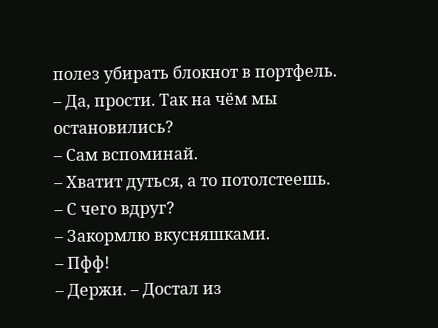полез убирать блокнот в портфель.
– Да, прости. Так на чём мы остановились?
– Сам вспоминай.
– Хватит дуться, а то потолстеешь.
– С чего вдруг?
– Закормлю вкусняшками.
– Пфф!
– Держи. – Достал из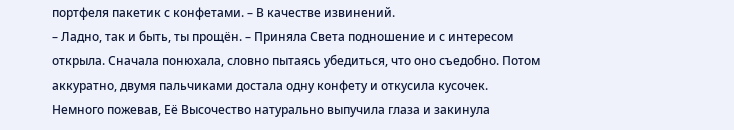портфеля пакетик с конфетами. – В качестве извинений.
– Ладно, так и быть, ты прощён. – Приняла Света подношение и с интересом открыла. Сначала понюхала, словно пытаясь убедиться, что оно съедобно. Потом аккуратно, двумя пальчиками достала одну конфету и откусила кусочек. Немного пожевав, Её Высочество натурально выпучила глаза и закинула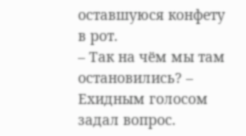оставшуюся конфету в рот.
– Так на чём мы там остановились? – Ехидным голосом задал вопрос.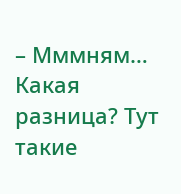– Мммням… Какая разница? Тут такие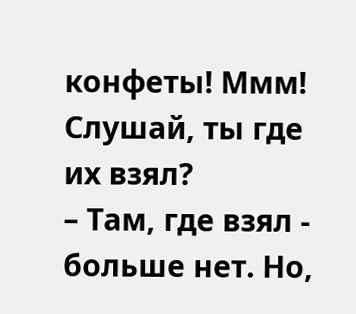конфеты! Ммм! Слушай, ты где их взял?
– Там, где взял - больше нет. Но,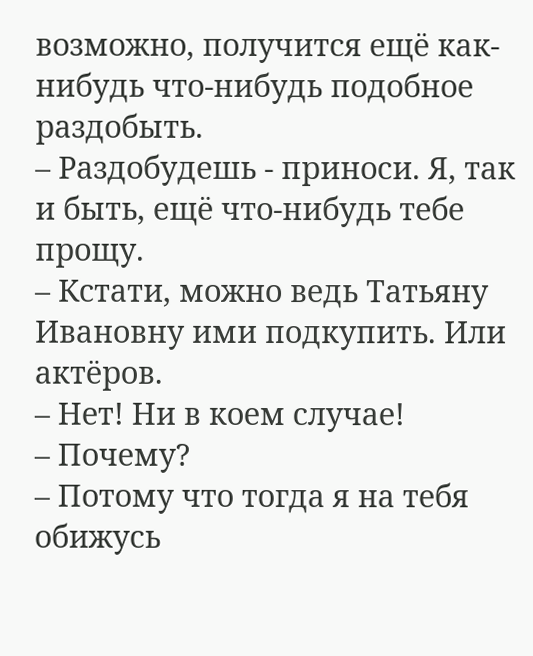возможно, получится ещё как-нибудь что-нибудь подобное раздобыть.
– Раздобудешь - приноси. Я, так и быть, ещё что-нибудь тебе прощу.
– Кстати, можно ведь Татьяну Ивановну ими подкупить. Или актёров.
– Нет! Ни в коем случае!
– Почему?
– Потому что тогда я на тебя обижусь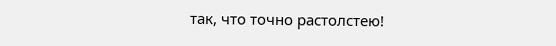так, что точно растолстею!